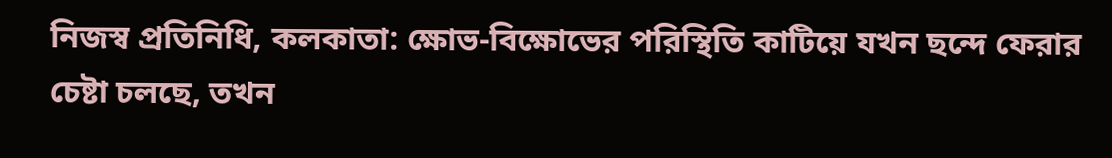নিজস্ব প্রতিনিধি, কলকাতা: ক্ষোভ-বিক্ষোভের পরিস্থিতি কাটিয়ে যখন ছন্দে ফেরার চেষ্টা চলছে, তখন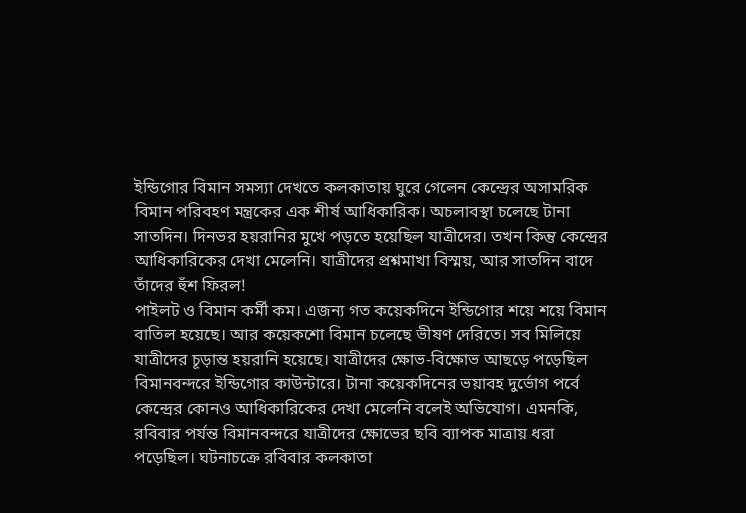ইন্ডিগোর বিমান সমস্যা দেখতে কলকাতায় ঘুরে গেলেন কেন্দ্রের অসামরিক বিমান পরিবহণ মন্ত্রকের এক শীর্ষ আধিকারিক। অচলাবস্থা চলেছে টানা সাতদিন। দিনভর হয়রানির মুখে পড়তে হয়েছিল যাত্রীদের। তখন কিন্তু কেন্দ্রের আধিকারিকের দেখা মেলেনি। যাত্রীদের প্রশ্নমাখা বিস্ময়, আর সাতদিন বাদে তাঁদের হুঁশ ফিরল!
পাইলট ও বিমান কর্মী কম। এজন্য গত কয়েকদিনে ইন্ডিগোর শয়ে শয়ে বিমান বাতিল হয়েছে। আর কয়েকশো বিমান চলেছে ভীষণ দেরিতে। সব মিলিয়ে যাত্রীদের চূড়ান্ত হয়রানি হয়েছে। যাত্রীদের ক্ষোভ-বিক্ষোভ আছড়ে পড়েছিল বিমানবন্দরে ইন্ডিগোর কাউন্টারে। টানা কয়েকদিনের ভয়াবহ দুর্ভোগ পর্বে কেন্দ্রের কোনও আধিকারিকের দেখা মেলেনি বলেই অভিযোগ। এমনকি, রবিবার পর্যন্ত বিমানবন্দরে যাত্রীদের ক্ষোভের ছবি ব্যাপক মাত্রায় ধরা পড়েছিল। ঘটনাচক্রে রবিবার কলকাতা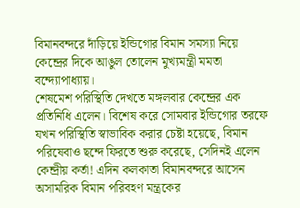বিমানবন্দরে দাঁড়িয়ে ইন্ডিগোর বিমান সমস্যা নিয়ে কেন্দ্রের দিকে আঙুল তোলেন মুখ্যমন্ত্রী মমতা বন্দ্যোপাধ্যায়।
শেষমেশ পরিস্থিতি দেখতে মঙ্গলবার কেন্দ্রের এক প্রতিনিধি এলেন। বিশেষ করে সোমবার ইন্ডিগোর তরফে যখন পরিস্থিতি স্বাভাবিক করার চেষ্টা হয়েছে, বিমান পরিষেবাও ছন্দে ফিরতে শুরু করেছে, সেদিনই এলেন কেন্দ্রীয় কর্তা! এদিন কলকাতা বিমানবন্দরে আসেন অসামরিক বিমান পরিবহণ মন্ত্রকের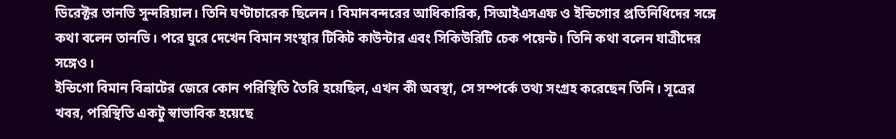ডিরেক্টর তানভি সুন্দরিয়াল। তিনি ঘণ্টাচারেক ছিলেন। বিমানবন্দরের আধিকারিক, সিআইএসএফ ও ইন্ডিগোর প্রতিনিধিদের সঙ্গে কথা বলেন তানভি। পরে ঘুরে দেখেন বিমান সংস্থার টিকিট কাউন্টার এবং সিকিউরিটি চেক পয়েন্ট। তিনি কথা বলেন যাত্রীদের সঙ্গেও।
ইন্ডিগো বিমান বিভ্রাটের জেরে কোন পরিস্থিতি তৈরি হয়েছিল, এখন কী অবস্থা, সে সম্পর্কে তথ্য সংগ্রহ করেছেন তিনি। সূত্রের খবর, পরিস্থিতি একটু স্বাভাবিক হয়েছে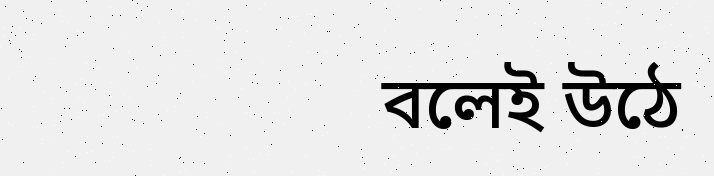বলেই উঠে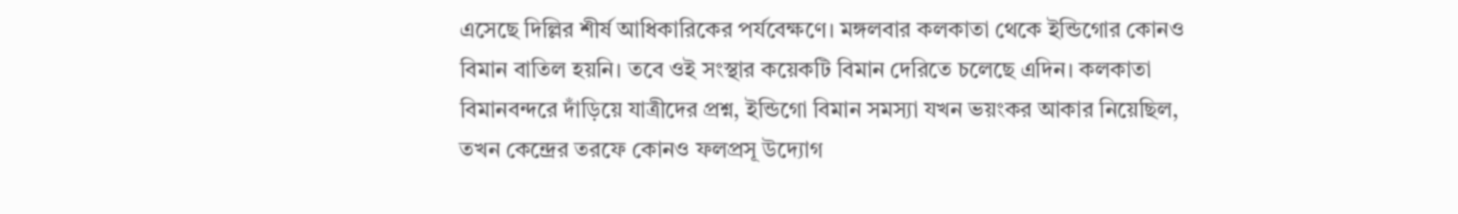এসেছে দিল্লির শীর্ষ আধিকারিকের পর্যবেক্ষণে। মঙ্গলবার কলকাতা থেকে ইন্ডিগোর কোনও বিমান বাতিল হয়নি। তবে ওই সংস্থার কয়েকটি বিমান দেরিতে চলেছে এদিন। কলকাতা বিমানবন্দরে দাঁড়িয়ে যাত্রীদের প্রশ্ন, ইন্ডিগো বিমান সমস্যা যখন ভয়ংকর আকার নিয়েছিল, তখন কেন্দ্রের তরফে কোনও ফলপ্রসূ উদ্যোগ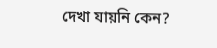দেখা যায়নি কেন?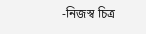-নিজস্ব চিত্র